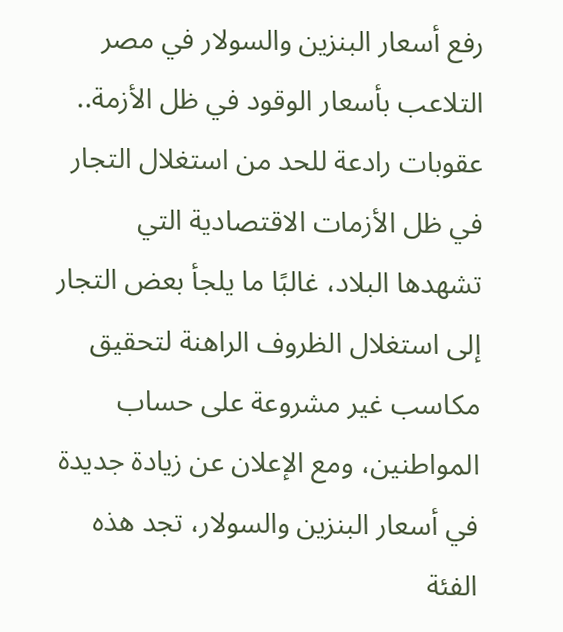رفع أسعار البنزين والسولار في مصر
التلاعب بأسعار الوقود في ظل الأزمة.. عقوبات رادعة للحد من استغلال التجار
في ظل الأزمات الاقتصادية التي تشهدها البلاد، غالبًا ما يلجأ بعض التجار إلى استغلال الظروف الراهنة لتحقيق مكاسب غير مشروعة على حساب المواطنين، ومع الإعلان عن زيادة جديدة في أسعار البنزين والسولار، تجد هذه الفئة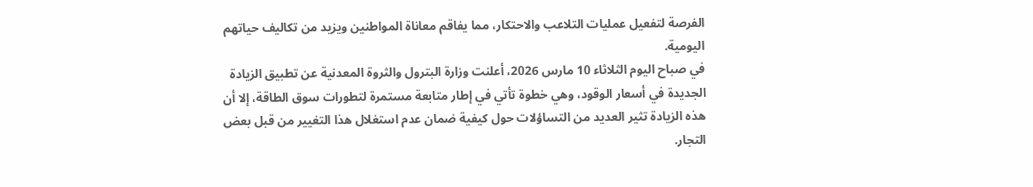الفرصة لتفعيل عمليات التلاعب والاحتكار، مما يفاقم معاناة المواطنين ويزيد من تكاليف حياتهم اليومية.
في صباح اليوم الثلاثاء 10 مارس 2026، أعلنت وزارة البترول والثروة المعدنية عن تطبيق الزيادة الجديدة في أسعار الوقود، وهي خطوة تأتي في إطار متابعة مستمرة لتطورات سوق الطاقة، إلا أن هذه الزيادة تثير العديد من التساؤلات حول كيفية ضمان عدم استغلال هذا التغيير من قبل بعض التجار.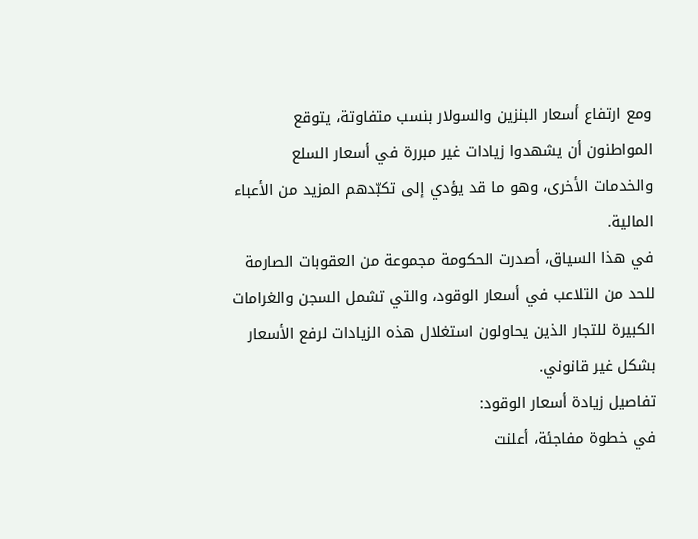ومع ارتفاع أسعار البنزين والسولار بنسب متفاوتة، يتوقع المواطنون أن يشهدوا زيادات غير مبررة في أسعار السلع والخدمات الأخرى، وهو ما قد يؤدي إلى تكبّدهم المزيد من الأعباء المالية.
في هذا السياق، أصدرت الحكومة مجموعة من العقوبات الصارمة للحد من التلاعب في أسعار الوقود، والتي تشمل السجن والغرامات الكبيرة للتجار الذين يحاولون استغلال هذه الزيادات لرفع الأسعار بشكل غير قانوني.
تفاصيل زيادة أسعار الوقود:
في خطوة مفاجئة، أعلنت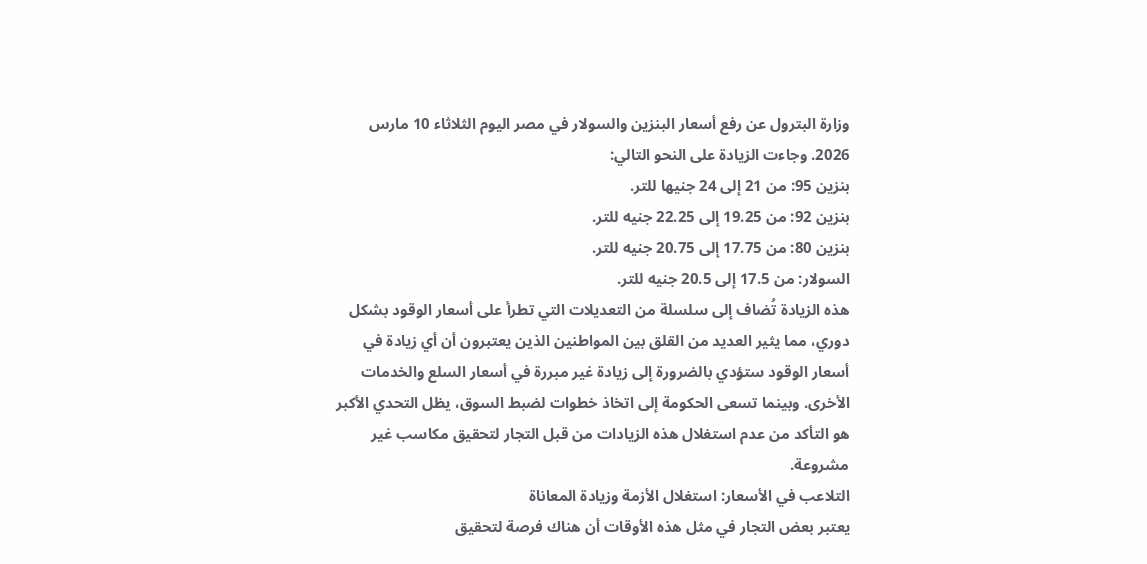وزارة البترول عن رفع أسعار البنزين والسولار في مصر اليوم الثلاثاء 10 مارس 2026. وجاءت الزيادة على النحو التالي:
بنزين 95: من 21 إلى 24 جنيها للتر.
بنزين 92: من 19.25 إلى 22.25 جنيه للتر.
بنزين 80: من 17.75 إلى 20.75 جنيه للتر.
السولار: من 17.5 إلى 20.5 جنيه للتر.
هذه الزيادة تُضاف إلى سلسلة من التعديلات التي تطرأ على أسعار الوقود بشكل دوري، مما يثير العديد من القلق بين المواطنين الذين يعتبرون أن أي زيادة في أسعار الوقود ستؤدي بالضرورة إلى زيادة غير مبررة في أسعار السلع والخدمات الأخرى. وبينما تسعى الحكومة إلى اتخاذ خطوات لضبط السوق، يظل التحدي الأكبر هو التأكد من عدم استغلال هذه الزيادات من قبل التجار لتحقيق مكاسب غير مشروعة.
التلاعب في الأسعار: استغلال الأزمة وزيادة المعاناة
يعتبر بعض التجار في مثل هذه الأوقات أن هناك فرصة لتحقيق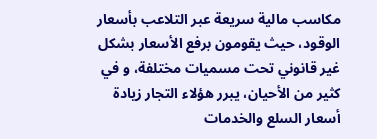مكاسب مالية سريعة عبر التلاعب بأسعار الوقود، حيث يقومون برفع الأسعار بشكل غير قانوني تحت مسميات مختلفة، و في كثير من الأحيان، يبرر هؤلاء التجار زيادة أسعار السلع والخدمات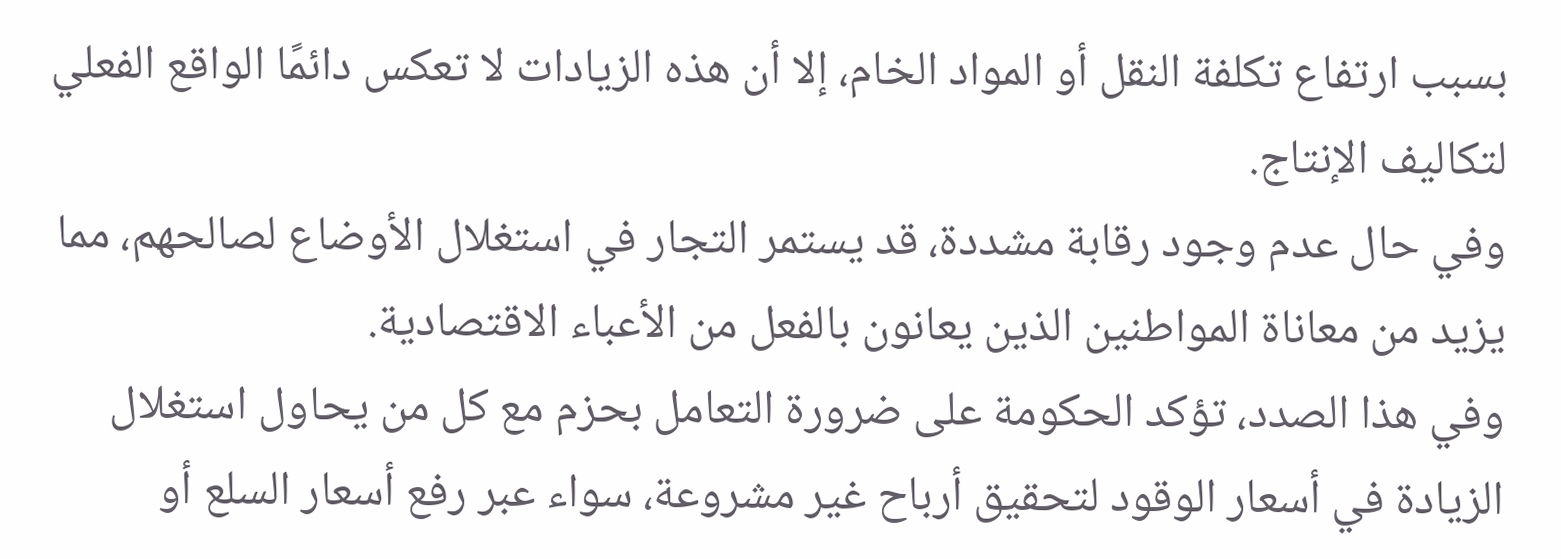بسبب ارتفاع تكلفة النقل أو المواد الخام، إلا أن هذه الزيادات لا تعكس دائمًا الواقع الفعلي لتكاليف الإنتاج.
وفي حال عدم وجود رقابة مشددة، قد يستمر التجار في استغلال الأوضاع لصالحهم، مما يزيد من معاناة المواطنين الذين يعانون بالفعل من الأعباء الاقتصادية.
وفي هذا الصدد، تؤكد الحكومة على ضرورة التعامل بحزم مع كل من يحاول استغلال الزيادة في أسعار الوقود لتحقيق أرباح غير مشروعة، سواء عبر رفع أسعار السلع أو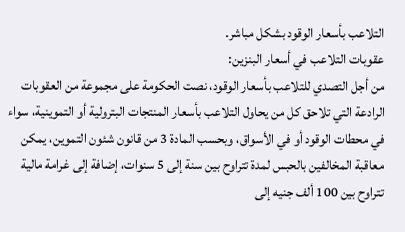التلاعب بأسعار الوقود بشكل مباشر.
عقوبات التلاعب في أسعار البنزين:
من أجل التصدي للتلاعب بأسعار الوقود، نصت الحكومة على مجموعة من العقوبات الرادعة التي تلاحق كل من يحاول التلاعب بأسعار المنتجات البترولية أو التموينية، سواء في محطات الوقود أو في الأسواق، وبحسب المادة 3 من قانون شئون التموين، يمكن معاقبة المخالفين بالحبس لمدة تتراوح بين سنة إلى 5 سنوات، إضافة إلى غرامة مالية تتراوح بين 100 ألف جنيه إلى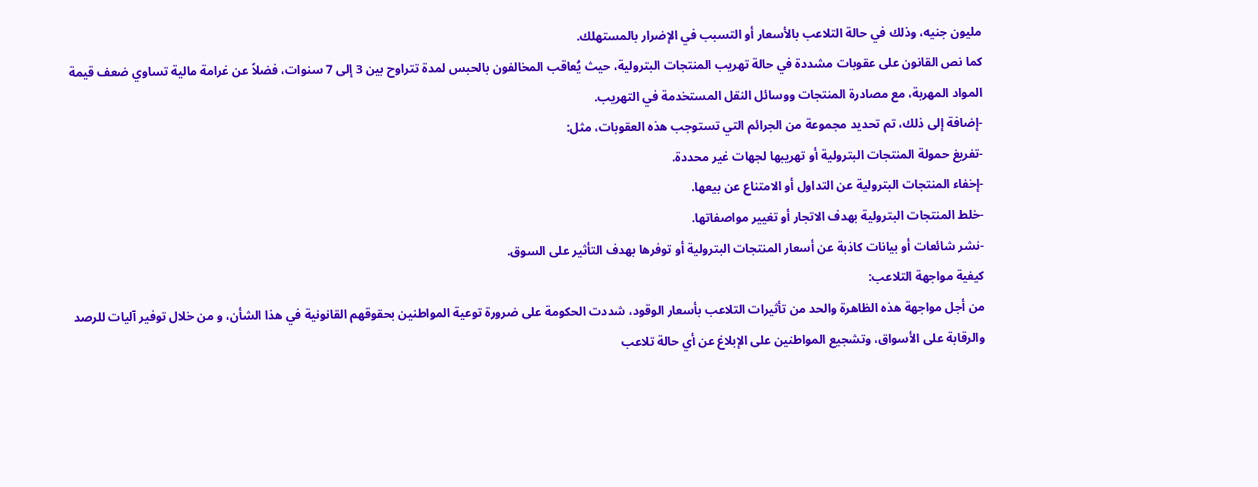مليون جنيه، وذلك في حالة التلاعب بالأسعار أو التسبب في الإضرار بالمستهلك.
كما نص القانون على عقوبات مشددة في حالة تهريب المنتجات البترولية، حيث يُعاقب المخالفون بالحبس لمدة تتراوح بين 3 إلى 7 سنوات، فضلاً عن غرامة مالية تساوي ضعف قيمة المواد المهربة، مع مصادرة المنتجات ووسائل النقل المستخدمة في التهريب.
-إضافة إلى ذلك، تم تحديد مجموعة من الجرائم التي تستوجب هذه العقوبات، مثل:
-تفريغ حمولة المنتجات البترولية أو تهريبها لجهات غير محددة.
-إخفاء المنتجات البترولية عن التداول أو الامتناع عن بيعها.
-خلط المنتجات البترولية بهدف الاتجار أو تغيير مواصفاتها.
-نشر شائعات أو بيانات كاذبة عن أسعار المنتجات البترولية أو توفرها بهدف التأثير على السوق.
كيفية مواجهة التلاعب:
من أجل مواجهة هذه الظاهرة والحد من تأثيرات التلاعب بأسعار الوقود، شددت الحكومة على ضرورة توعية المواطنين بحقوقهم القانونية في هذا الشأن، و من خلال توفير آليات للرصد والرقابة على الأسواق، وتشجيع المواطنين على الإبلاغ عن أي حالة تلاعب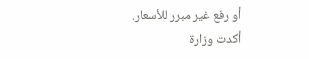أو رفع غير مبرر للأسعار.
أكدت وزارة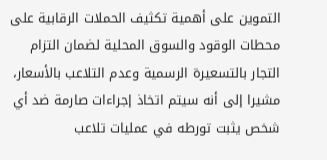التموين على أهمية تكثيف الحملات الرقابية على محطات الوقود والسوق المحلية لضمان التزام التجار بالتسعيرة الرسمية وعدم التلاعب بالأسعار، مشيرا إلى أنه سيتم اتخاذ إجراءات صارمة ضد أي شخص يثبت تورطه في عمليات تلاعب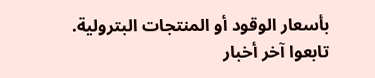بأسعار الوقود أو المنتجات البترولية.
تابعوا آخر أخبار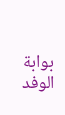بوابة الوفد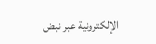الإلكترونية عبر نبض